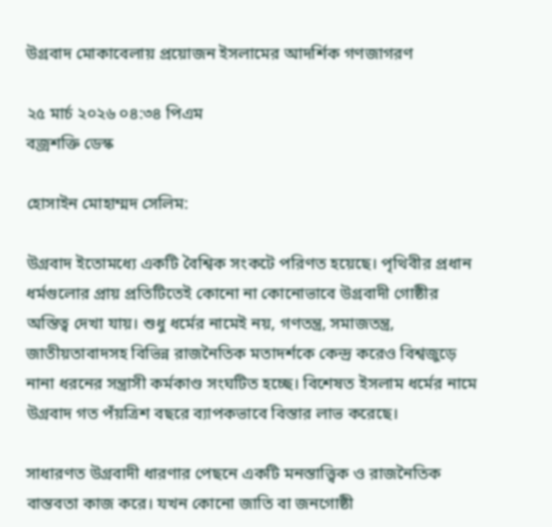উগ্রবাদ মোকাবেলায় প্রয়োজন ইসলামের আদর্শিক গণজাগরণ

২৫ মার্চ ২০২৬ ০৪:৩৪ পিএম
বজ্রশক্তি ডেস্ক

হোসাইন মোহাম্মদ সেলিম:

উগ্রবাদ ইতোমধ্যে একটি বৈশ্বিক সংকটে পরিণত হয়েছে। পৃথিবীর প্রধান ধর্মগুলোর প্রায় প্রতিটিতেই কোনো না কোনোভাবে উগ্রবাদী গোষ্ঠীর অস্তিত্ব দেখা যায়। শুধু ধর্মের নামেই নয়, গণতন্ত্র, সমাজতন্ত্র, জাতীয়তাবাদসহ বিভিন্ন রাজনৈতিক মতাদর্শকে কেন্দ্র করেও বিশ্বজুড়ে নানা ধরনের সন্ত্রাসী কর্মকাণ্ড সংঘটিত হচ্ছে। বিশেষত ইসলাম ধর্মের নামে উগ্রবাদ গত পঁয়ত্রিশ বছরে ব্যাপকভাবে বিস্তার লাভ করেছে।

সাধারণত উগ্রবাদী ধারণার পেছনে একটি মনস্তাত্ত্বিক ও রাজনৈতিক বাস্তবতা কাজ করে। যখন কোনো জাতি বা জনগোষ্ঠী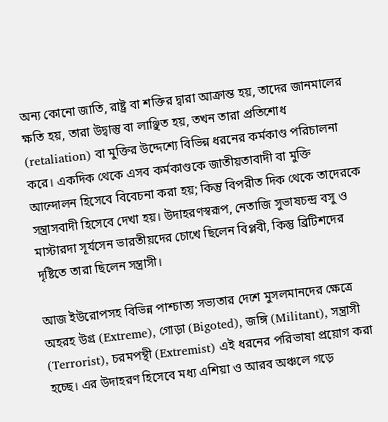অন্য কোনো জাতি, রাষ্ট্র বা শক্তির দ্বারা আক্রান্ত হয়, তাদের জানমালের ক্ষতি হয়, তারা উদ্বাস্তু বা লাঞ্ছিত হয়, তখন তারা প্রতিশোধ (retaliation) বা মুক্তির উদ্দেশ্যে বিভিন্ন ধরনের কর্মকাণ্ড পরিচালনা করে। একদিক থেকে এসব কর্মকাণ্ডকে জাতীয়তাবাদী বা মুক্তি আন্দোলন হিসেবে বিবেচনা করা হয়; কিন্তু বিপরীত দিক থেকে তাদেরকে সন্ত্রাসবাদী হিসেবে দেখা হয়। উদাহরণস্বরূপ, নেতাজি সুভাষচন্দ্র বসু ও মাস্টারদা সূর্যসেন ভারতীয়দের চোখে ছিলেন বিপ্লবী, কিন্তু ব্রিটিশদের দৃষ্টিতে তারা ছিলেন সন্ত্রাসী।

আজ ইউরোপসহ বিভিন্ন পাশ্চাত্য সভ্যতার দেশে মুসলমানদের ক্ষেত্রে অহরহ উগ্র (Extreme), গোড়া (Bigoted), জঙ্গি (Militant), সন্ত্রাসী (Terrorist), চরমপন্থী (Extremist) এই ধরনের পরিভাষা প্রয়োগ করা হচ্ছে। এর উদাহরণ হিসেবে মধ্য এশিয়া ও আরব অঞ্চলে গড়ে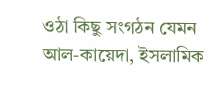ওঠা কিছু সংগঠন যেমন আল-কায়েদা, ইসলামিক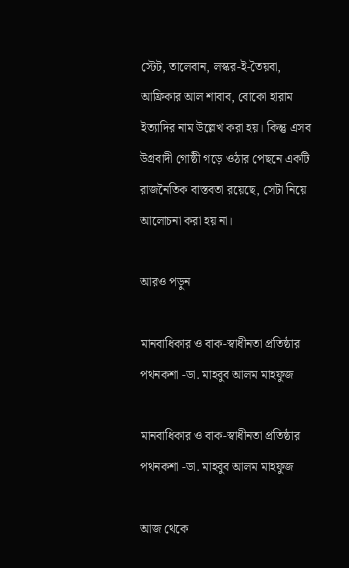স্টেট, তালেবান, লস্কর-ই-তৈয়বা, আফ্রিকার আল শাবাব, বোকো হারাম ইত্যাদির নাম উল্লেখ করা হয়। কিন্তু এসব উগ্রবাদী গোষ্ঠী গড়ে ওঠার পেছনে একটি রাজনৈতিক বাস্তবতা রয়েছে, সেটা নিয়ে আলোচনা করা হয় না।

আরও পড়ুন

মানবাধিকার ও বাক-স্বাধীনতা প্রতিষ্ঠার পথনকশা -ডা. মাহবুব আলম মাহফুজ

মানবাধিকার ও বাক-স্বাধীনতা প্রতিষ্ঠার পথনকশা -ডা. মাহবুব আলম মাহফুজ

আজ থেকে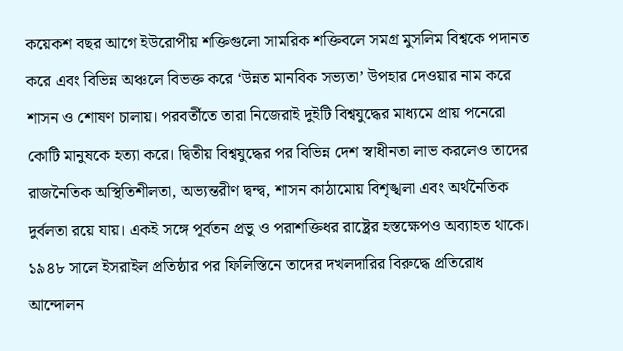কয়েকশ বছর আগে ইউরোপীয় শক্তিগুলো সামরিক শক্তিবলে সমগ্র মুসলিম বিশ্বকে পদানত করে এবং বিভিন্ন অঞ্চলে বিভক্ত করে ‘উন্নত মানবিক সভ্যতা’ উপহার দেওয়ার নাম করে শাসন ও শোষণ চালায়। পরবর্তীতে তারা নিজেরাই দুইটি বিশ্বযুদ্ধের মাধ্যমে প্রায় পনেরো কোটি মানুষকে হত্যা করে। দ্বিতীয় বিশ্বযুদ্ধের পর বিভিন্ন দেশ স্বাধীনতা লাভ করলেও তাদের রাজনৈতিক অস্থিতিশীলতা, অভ্যন্তরীণ দ্বন্দ্ব, শাসন কাঠামোয় বিশৃঙ্খলা এবং অর্থনৈতিক দুর্বলতা রয়ে যায়। একই সঙ্গে পূর্বতন প্রভু ও পরাশক্তিধর রাষ্ট্রের হস্তক্ষেপও অব্যাহত থাকে। ১৯৪৮ সালে ইসরাইল প্রতিষ্ঠার পর ফিলিস্তিনে তাদের দখলদারির বিরুদ্ধে প্রতিরোধ আন্দোলন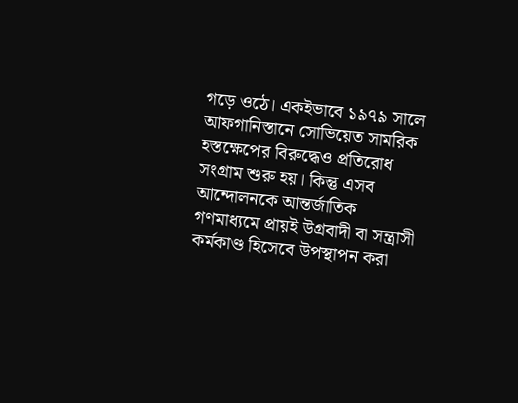গড়ে ওঠে। একইভাবে ১৯৭৯ সালে আফগানিস্তানে সোভিয়েত সামরিক হস্তক্ষেপের বিরুদ্ধেও প্রতিরোধ সংগ্রাম শুরু হয়। কিন্তু এসব আন্দোলনকে আন্তর্জাতিক গণমাধ্যমে প্রায়ই উগ্রবাদী বা সন্ত্রাসী কর্মকাণ্ড হিসেবে উপস্থাপন করা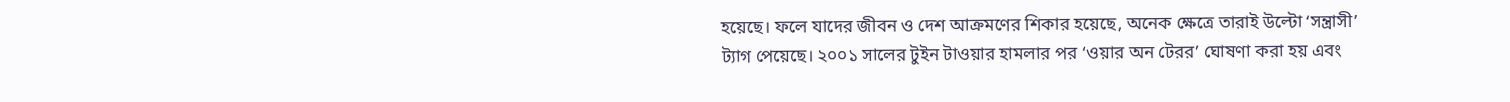হয়েছে। ফলে যাদের জীবন ও দেশ আক্রমণের শিকার হয়েছে, অনেক ক্ষেত্রে তারাই উল্টো ‘সন্ত্রাসী’ ট্যাগ পেয়েছে। ২০০১ সালের টুইন টাওয়ার হামলার পর ‘ওয়ার অন টেরর’ ঘোষণা করা হয় এবং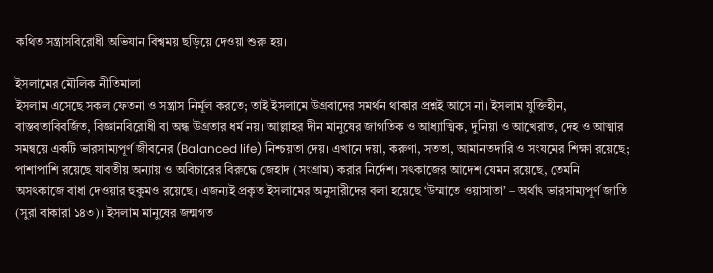কথিত সন্ত্রাসবিরোধী অভিযান বিশ্বময় ছড়িয়ে দেওয়া শুরু হয়।

ইসলামের মৌলিক নীতিমালা
ইসলাম এসেছে সকল ফেতনা ও সন্ত্রাস নির্মূল করতে; তাই ইসলামে উগ্রবাদের সমর্থন থাকার প্রশ্নই আসে না। ইসলাম যুক্তিহীন, বাস্তবতাবিবর্জিত, বিজ্ঞানবিরোধী বা অন্ধ উগ্রতার ধর্ম নয়। আল্লাহর দীন মানুষের জাগতিক ও আধ্যাত্মিক, দুনিয়া ও আখেরাত, দেহ ও আত্মার সমন্বয়ে একটি ভারসাম্যপূর্ণ জীবনের (Balanced life) নিশ্চয়তা দেয়। এখানে দয়া, করুণা, সততা, আমানতদারি ও সংযমের শিক্ষা রয়েছে; পাশাপাশি রয়েছে যাবতীয় অন্যায় ও অবিচারের বিরুদ্ধে জেহাদ (সংগ্রাম) করার নির্দেশ। সৎকাজের আদেশ যেমন রয়েছে, তেমনি অসৎকাজে বাধা দেওয়ার হুকুমও রয়েছে। এজন্যই প্রকৃত ইসলামের অনুসারীদের বলা হয়েছে ‘উম্মাতে ওয়াসাতা’ – অর্থাৎ ভারসাম্যপূর্ণ জাতি (সুরা বাকারা ১৪৩)। ইসলাম মানুষের জন্মগত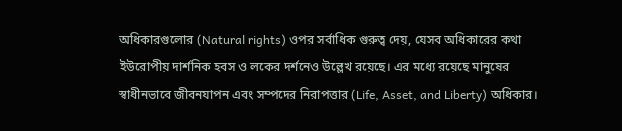অধিকারগুলোর (Natural rights) ওপর সর্বাধিক গুরুত্ব দেয়, যেসব অধিকারের কথা ইউরোপীয় দার্শনিক হবস ও লকের দর্শনেও উল্লেখ রয়েছে। এর মধ্যে রয়েছে মানুষের স্বাধীনভাবে জীবনযাপন এবং সম্পদের নিরাপত্তার (Life, Asset, and Liberty) অধিকার।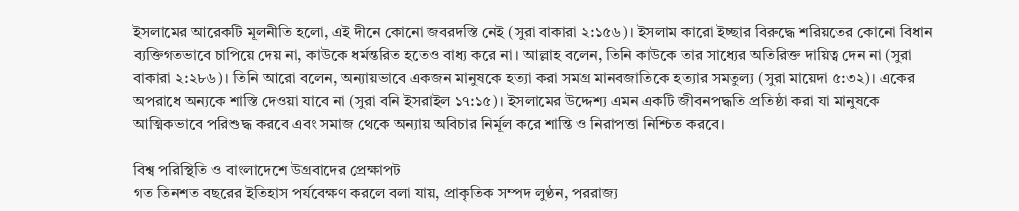ইসলামের আরেকটি মূলনীতি হলো, এই দীনে কোনো জবরদস্তি নেই (সুরা বাকারা ২:১৫৬)। ইসলাম কারো ইচ্ছার বিরুদ্ধে শরিয়তের কোনো বিধান ব্যক্তিগতভাবে চাপিয়ে দেয় না, কাউকে ধর্মন্তরিত হতেও বাধ্য করে না। আল্লাহ বলেন, তিনি কাউকে তার সাধ্যের অতিরিক্ত দায়িত্ব দেন না (সুরা বাকারা ২:২৮৬)। তিনি আরো বলেন, অন্যায়ভাবে একজন মানুষকে হত্যা করা সমগ্র মানবজাতিকে হত্যার সমতুল্য (সুরা মায়েদা ৫:৩২)। একের অপরাধে অন্যকে শাস্তি দেওয়া যাবে না (সুরা বনি ইসরাইল ১৭:১৫)। ইসলামের উদ্দেশ্য এমন একটি জীবনপদ্ধতি প্রতিষ্ঠা করা যা মানুষকে আত্মিকভাবে পরিশুদ্ধ করবে এবং সমাজ থেকে অন্যায় অবিচার নির্মূল করে শান্তি ও নিরাপত্তা নিশ্চিত করবে।

বিশ্ব পরিস্থিতি ও বাংলাদেশে উগ্রবাদের প্রেক্ষাপট
গত তিনশত বছরের ইতিহাস পর্যবেক্ষণ করলে বলা যায়, প্রাকৃতিক সম্পদ লুণ্ঠন, পররাজ্য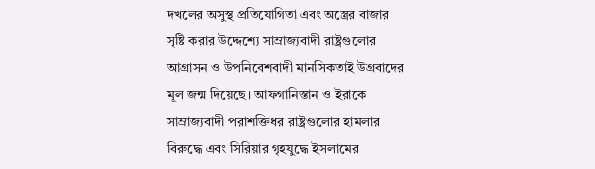দখলের অসুস্থ প্রতিযোগিতা এবং অস্ত্রের বাজার সৃষ্টি করার উদ্দেশ্যে সাম্রাজ্যবাদী রাষ্ট্রগুলোর আগ্রাসন ও উপনিবেশবাদী মানসিকতাই উগ্রবাদের মূল জন্ম দিয়েছে। আফগানিস্তান ও ইরাকে সাম্রাজ্যবাদী পরাশক্তিধর রাষ্ট্রগুলোর হামলার বিরুদ্ধে এবং সিরিয়ার গৃহযুদ্ধে ইসলামের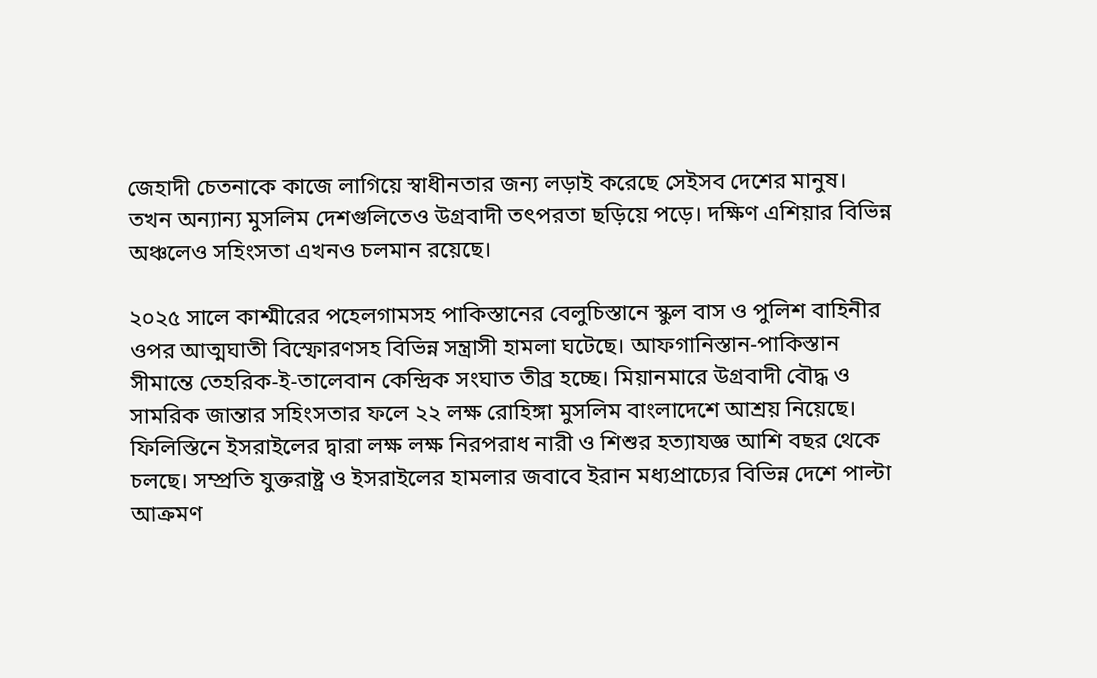জেহাদী চেতনাকে কাজে লাগিয়ে স্বাধীনতার জন্য লড়াই করেছে সেইসব দেশের মানুষ। তখন অন্যান্য মুসলিম দেশগুলিতেও উগ্রবাদী তৎপরতা ছড়িয়ে পড়ে। দক্ষিণ এশিয়ার বিভিন্ন অঞ্চলেও সহিংসতা এখনও চলমান রয়েছে।

২০২৫ সালে কাশ্মীরের পহেলগামসহ পাকিস্তানের বেলুচিস্তানে স্কুল বাস ও পুলিশ বাহিনীর ওপর আত্মঘাতী বিস্ফোরণসহ বিভিন্ন সন্ত্রাসী হামলা ঘটেছে। আফগানিস্তান-পাকিস্তান সীমান্তে তেহরিক-ই-তালেবান কেন্দ্রিক সংঘাত তীব্র হচ্ছে। মিয়ানমারে উগ্রবাদী বৌদ্ধ ও সামরিক জান্তার সহিংসতার ফলে ২২ লক্ষ রোহিঙ্গা মুসলিম বাংলাদেশে আশ্রয় নিয়েছে। ফিলিস্তিনে ইসরাইলের দ্বারা লক্ষ লক্ষ নিরপরাধ নারী ও শিশুর হত্যাযজ্ঞ আশি বছর থেকে চলছে। সম্প্রতি যুক্তরাষ্ট্র ও ইসরাইলের হামলার জবাবে ইরান মধ্যপ্রাচ্যের বিভিন্ন দেশে পাল্টা আক্রমণ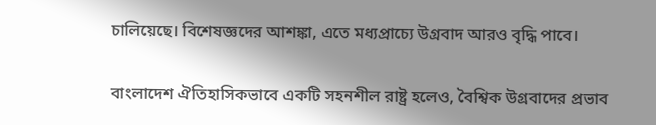চালিয়েছে। বিশেষজ্ঞদের আশঙ্কা, এতে মধ্যপ্রাচ্যে উগ্রবাদ আরও বৃদ্ধি পাবে।

বাংলাদেশ ঐতিহাসিকভাবে একটি সহনশীল রাষ্ট্র হলেও, বৈশ্বিক উগ্রবাদের প্রভাব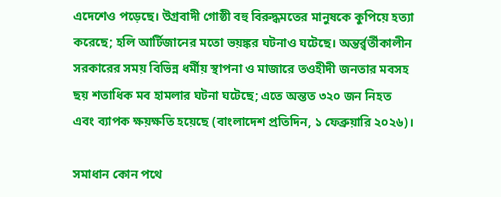এদেশেও পড়েছে। উগ্রবাদী গোষ্ঠী বহু বিরুদ্ধমতের মানুষকে কুপিয়ে হত্যা করেছে; হলি আর্টিজানের মতো ভয়ঙ্কর ঘটনাও ঘটেছে। অন্তর্র্বর্তীকালীন সরকারের সময় বিভিন্ন ধর্মীয় স্থাপনা ও মাজারে তওহীদী জনতার মবসহ ছয় শতাধিক মব হামলার ঘটনা ঘটেছে; এতে অন্তত ৩২০ জন নিহত এবং ব্যাপক ক্ষয়ক্ষতি হয়েছে (বাংলাদেশ প্রতিদিন, ১ ফেব্রুয়ারি ২০২৬)।

সমাধান কোন পথে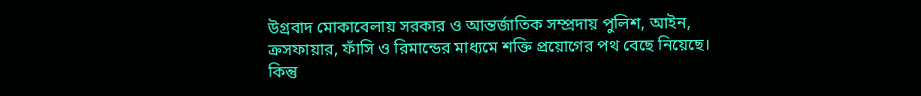উগ্রবাদ মোকাবেলায় সরকার ও আন্তর্জাতিক সম্প্রদায় পুলিশ, আইন, ক্রসফায়ার, ফাঁসি ও রিমান্ডের মাধ্যমে শক্তি প্রয়োগের পথ বেছে নিয়েছে। কিন্তু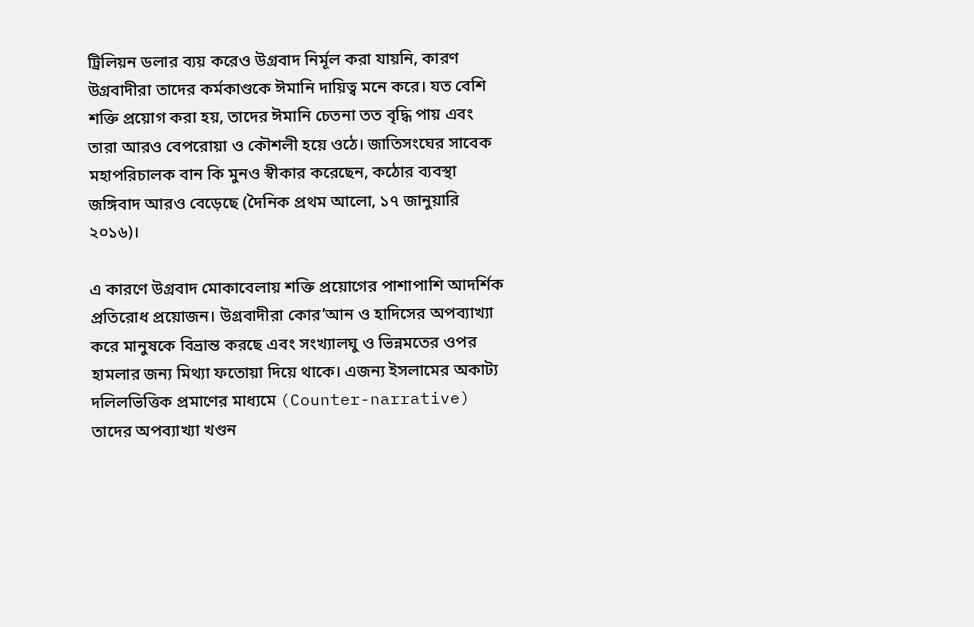ট্রিলিয়ন ডলার ব্যয় করেও উগ্রবাদ নির্মূল করা যায়নি, কারণ উগ্রবাদীরা তাদের কর্মকাণ্ডকে ঈমানি দায়িত্ব মনে করে। যত বেশি শক্তি প্রয়োগ করা হয়, তাদের ঈমানি চেতনা তত বৃদ্ধি পায় এবং তারা আরও বেপরোয়া ও কৌশলী হয়ে ওঠে। জাতিসংঘের সাবেক মহাপরিচালক বান কি মুনও স্বীকার করেছেন, কঠোর ব্যবস্থা জঙ্গিবাদ আরও বেড়েছে (দৈনিক প্রথম আলো, ১৭ জানুয়ারি ২০১৬)।

এ কারণে উগ্রবাদ মোকাবেলায় শক্তি প্রয়োগের পাশাপাশি আদর্শিক প্রতিরোধ প্রয়োজন। উগ্রবাদীরা কোর’আন ও হাদিসের অপব্যাখ্যা করে মানুষকে বিভ্রান্ত করছে এবং সংখ্যালঘু ও ভিন্নমতের ওপর হামলার জন্য মিথ্যা ফতোয়া দিয়ে থাকে। এজন্য ইসলামের অকাট্য দলিলভিত্তিক প্রমাণের মাধ্যমে (Counter-narrative) তাদের অপব্যাখ্যা খণ্ডন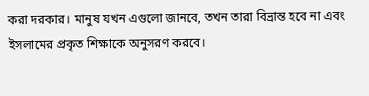করা দরকার। মানুষ যখন এগুলো জানবে, তখন তারা বিভ্রান্ত হবে না এবং ইসলামের প্রকৃত শিক্ষাকে অনুসরণ করবে।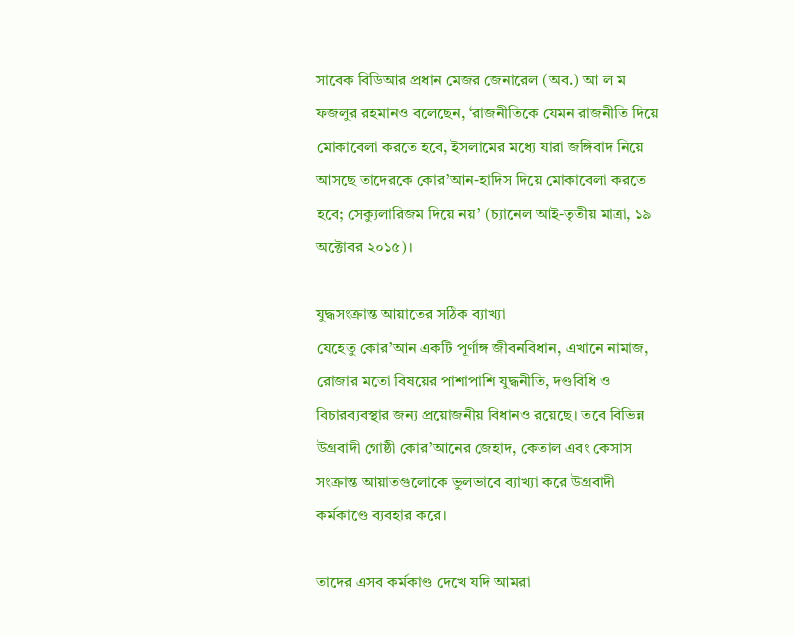সাবেক বিডিআর প্রধান মেজর জেনারেল (অব.) আ ল ম ফজলুর রহমানও বলেছেন, ‘রাজনীতিকে যেমন রাজনীতি দিয়ে মোকাবেলা করতে হবে, ইসলামের মধ্যে যারা জঙ্গিবাদ নিয়ে আসছে তাদেরকে কোর’আন-হাদিস দিয়ে মোকাবেলা করতে হবে; সেক্যুলারিজম দিয়ে নয়’ (চ্যানেল আই-তৃতীয় মাত্রা, ১৯ অক্টোবর ২০১৫)।

যুদ্ধসংক্রান্ত আয়াতের সঠিক ব্যাখ্যা
যেহেতু কোর’আন একটি পূর্ণাঙ্গ জীবনবিধান, এখানে নামাজ, রোজার মতো বিষয়ের পাশাপাশি যুদ্ধনীতি, দণ্ডবিধি ও বিচারব্যবস্থার জন্য প্রয়োজনীয় বিধানও রয়েছে। তবে বিভিন্ন উগ্রবাদী গোষ্ঠী কোর’আনের জেহাদ, কেতাল এবং কেসাস সংক্রান্ত আয়াতগুলোকে ভুলভাবে ব্যাখ্যা করে উগ্রবাদী কর্মকাণ্ডে ব্যবহার করে।

তাদের এসব কর্মকাণ্ড দেখে যদি আমরা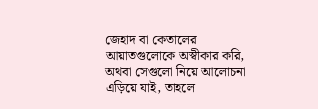জেহাদ বা কেতালের আয়াতগুলোকে অস্বীকার করি, অথবা সেগুলো নিয়ে আলোচনা এড়িয়ে যাই, তাহলে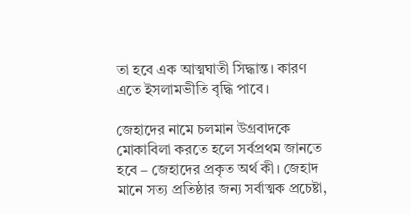তা হবে এক আত্মঘাতী সিদ্ধান্ত। কারণ এতে ইসলামভীতি বৃদ্ধি পাবে।

জেহাদের নামে চলমান উগ্রবাদকে মোকাবিলা করতে হলে সর্বপ্রথম জানতে হবে – জেহাদের প্রকৃত অর্থ কী। জেহাদ মানে সত্য প্রতিষ্ঠার জন্য সর্বাত্মক প্রচেষ্টা,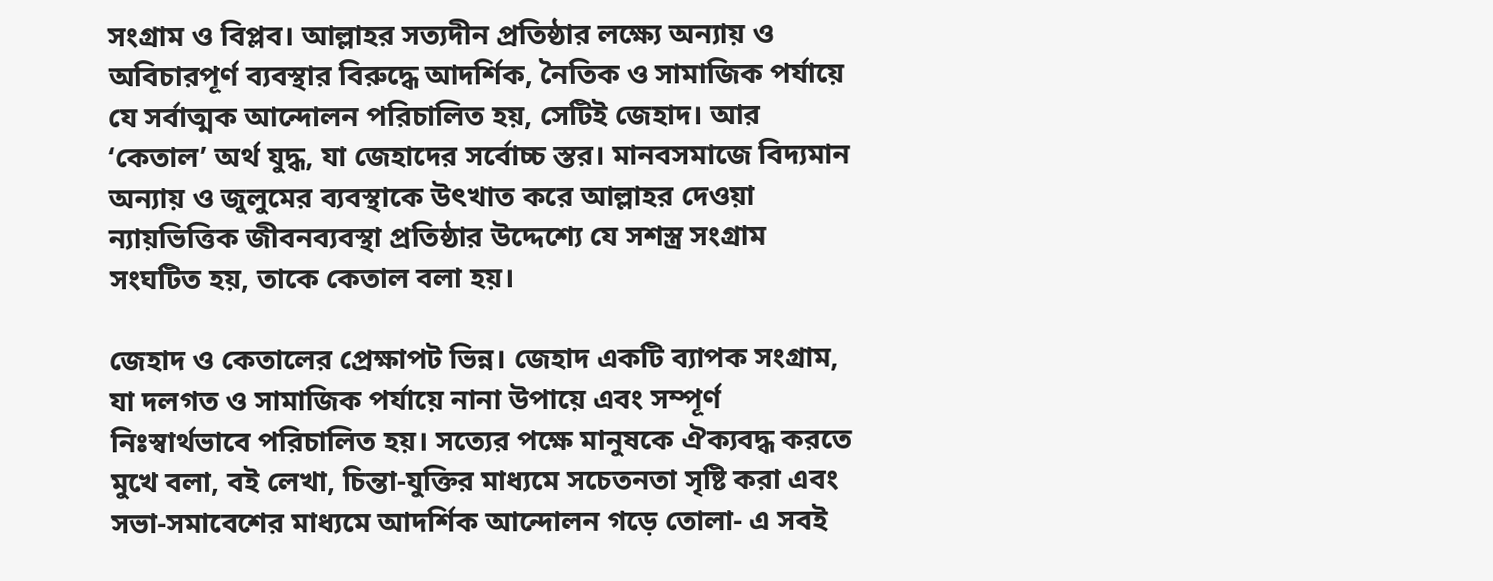সংগ্রাম ও বিপ্লব। আল্লাহর সত্যদীন প্রতিষ্ঠার লক্ষ্যে অন্যায় ও অবিচারপূর্ণ ব্যবস্থার বিরুদ্ধে আদর্শিক, নৈতিক ও সামাজিক পর্যায়ে যে সর্বাত্মক আন্দোলন পরিচালিত হয়, সেটিই জেহাদ। আর ‘কেতাল’ অর্থ যুদ্ধ, যা জেহাদের সর্বোচ্চ স্তর। মানবসমাজে বিদ্যমান অন্যায় ও জুলুমের ব্যবস্থাকে উৎখাত করে আল্লাহর দেওয়া ন্যায়ভিত্তিক জীবনব্যবস্থা প্রতিষ্ঠার উদ্দেশ্যে যে সশস্ত্র সংগ্রাম সংঘটিত হয়, তাকে কেতাল বলা হয়।

জেহাদ ও কেতালের প্রেক্ষাপট ভিন্ন। জেহাদ একটি ব্যাপক সংগ্রাম, যা দলগত ও সামাজিক পর্যায়ে নানা উপায়ে এবং সম্পূর্ণ নিঃস্বার্থভাবে পরিচালিত হয়। সত্যের পক্ষে মানুষকে ঐক্যবদ্ধ করতে মুখে বলা, বই লেখা, চিন্তা-যুক্তির মাধ্যমে সচেতনতা সৃষ্টি করা এবং সভা-সমাবেশের মাধ্যমে আদর্শিক আন্দোলন গড়ে তোলা- এ সবই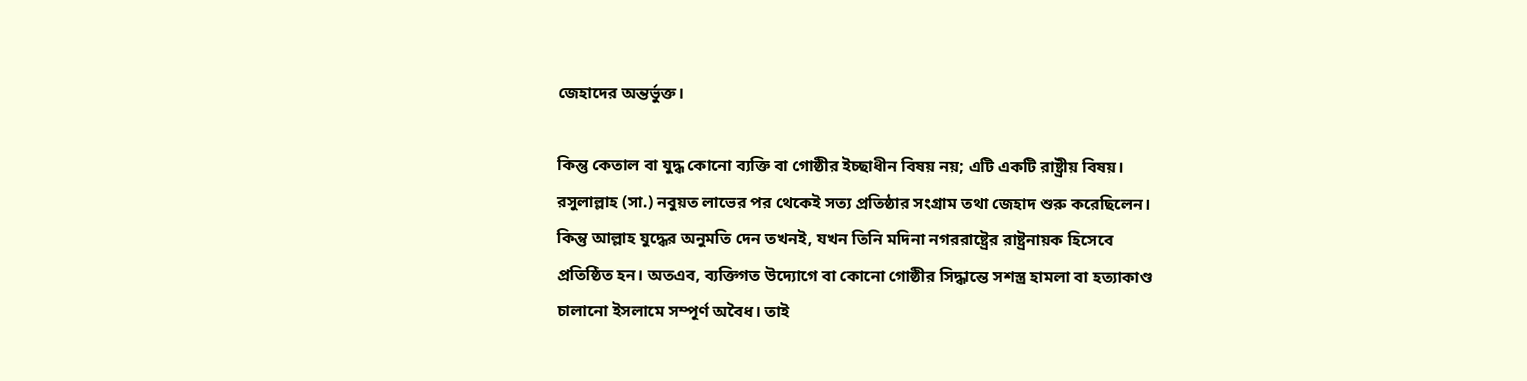জেহাদের অন্তর্ভুক্ত।

কিন্তু কেতাল বা যুদ্ধ কোনো ব্যক্তি বা গোষ্ঠীর ইচ্ছাধীন বিষয় নয়; এটি একটি রাষ্ট্রীয় বিষয়। রসুলাল্লাহ (সা.) নবুয়ত লাভের পর থেকেই সত্য প্রতিষ্ঠার সংগ্রাম তথা জেহাদ শুরু করেছিলেন। কিন্তু আল্লাহ যুদ্ধের অনুমতি দেন তখনই, যখন তিনি মদিনা নগররাষ্ট্রের রাষ্ট্রনায়ক হিসেবে প্রতিষ্ঠিত হন। অতএব, ব্যক্তিগত উদ্যোগে বা কোনো গোষ্ঠীর সিদ্ধান্তে সশস্ত্র হামলা বা হত্যাকাণ্ড চালানো ইসলামে সম্পূর্ণ অবৈধ। তাই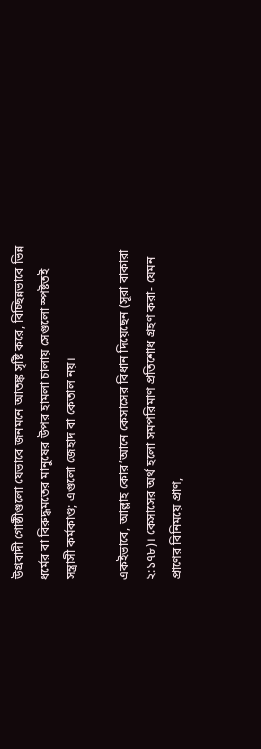উগ্রবাদী গোষ্ঠীগুলো যেভাবে জনমনে আতঙ্ক সৃষ্টি করে, বিচ্ছিন্নভাবে ভিন্ন ধর্মের বা বিরুদ্ধমতের মানুষের উপর হামলা চালায় সেগুলো স্পষ্টতই সন্ত্রাসী কর্মকাণ্ড; এগুলো জেহাদ বা কেতাল নয়।

একইভাবে, আল্লাহ কোর’আনে কেসাসের বিধান দিয়েছেন (সূরা বাকারা ২:১৭৮)। কেসাসের অর্থ হলো সমপরিমাণ প্রতিশোধ গ্রহণ করা- যেমন প্রাণের বিনিময়ে প্রাণ,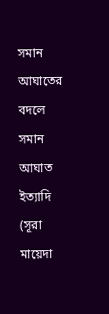সমান আঘাতের বদলে সমান আঘাত ইত্যাদি (সূরা মায়েদা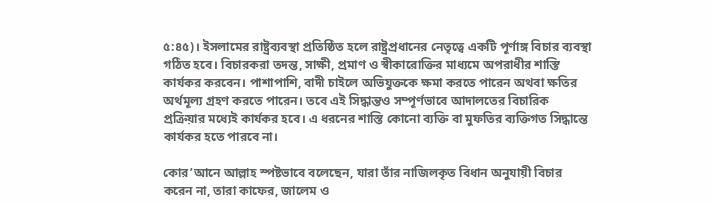৫:৪৫)। ইসলামের রাষ্ট্রব্যবস্থা প্রতিষ্ঠিত হলে রাষ্ট্রপ্রধানের নেতৃত্বে একটি পূর্ণাঙ্গ বিচার ব্যবস্থা গঠিত হবে। বিচারকরা তদন্ত, সাক্ষী, প্রমাণ ও স্বীকারোক্তির মাধ্যমে অপরাধীর শাস্তি কার্যকর করবেন। পাশাপাশি, বাদী চাইলে অভিযুক্তকে ক্ষমা করতে পারেন অথবা ক্ষতির অর্থমূল্য গ্রহণ করতে পারেন। তবে এই সিদ্ধান্তও সম্পূর্ণভাবে আদালতের বিচারিক প্রক্রিয়ার মধ্যেই কার্যকর হবে। এ ধরনের শাস্তি কোনো ব্যক্তি বা মুফতির ব্যক্তিগত সিদ্ধান্তে কার্যকর হতে পারবে না।

কোর’আনে আল্লাহ স্পষ্টভাবে বলেছেন, যারা তাঁর নাজিলকৃত বিধান অনুযায়ী বিচার করেন না, তারা কাফের, জালেম ও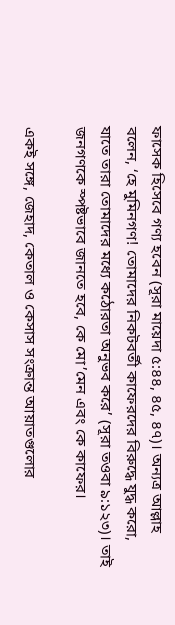ফাসেক হিসেবে গণ্য হবেন (সূরা মায়েদা ৫:৪৪, ৪৫, ৪৭)। অন্যত্র আল্লাহ বলেন, ‘হে মুমিনগণ! তোমাদের নিকটবর্তী কাফেরদের বিরুদ্ধে যুদ্ধ করো, যাতে তারা তোমাদের মধ্যে কঠোরতা অনুভব করে’ (সূরা তওবা ৯:১২৩)। তাই জনগণকে স্পষ্টভাবে জানতে হবে, কে মো’মেন এবং কে কাফের।

একই সঙ্গে, জেহাদ, কেতাল ও কেসাস সংক্রান্ত আয়াতগুলোর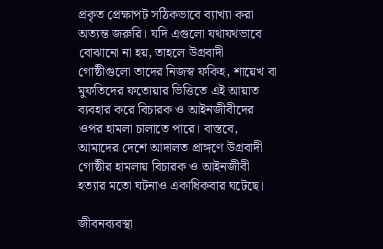প্রকৃত প্রেক্ষাপট সঠিকভাবে ব্যাখ্যা করা অত্যন্ত জরুরি। যদি এগুলো যথাযথভাবে বোঝানো না হয়, তাহলে উগ্রবাদী গোষ্ঠীগুলো তাদের নিজস্ব ফকিহ, শায়েখ বা মুফতিদের ফতোয়ার ভিত্তিতে এই আয়াত ব্যবহার করে বিচারক ও আইনজীবীদের ওপর হামলা চালাতে পারে। বাস্তবে, আমাদের দেশে আদালত প্রাঙ্গণে উগ্রবাদী গোষ্ঠীর হামলায় বিচারক ও আইনজীবী হত্যার মতো ঘটনাও একাধিকবার ঘটেছে।

জীবনব্যবস্থা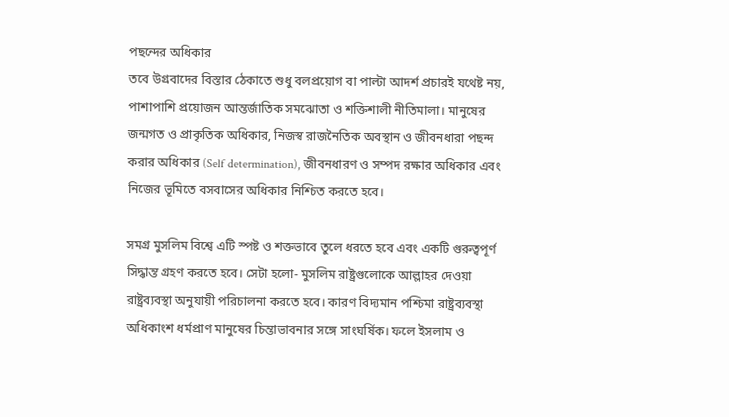পছন্দের অধিকার
তবে উগ্রবাদের বিস্তার ঠেকাতে শুধু বলপ্রয়োগ বা পাল্টা আদর্শ প্রচারই যথেষ্ট নয়, পাশাপাশি প্রয়োজন আন্তর্জাতিক সমঝোতা ও শক্তিশালী নীতিমালা। মানুষের জন্মগত ও প্রাকৃতিক অধিকার, নিজস্ব রাজনৈতিক অবস্থান ও জীবনধারা পছন্দ করার অধিকার (Self determination), জীবনধারণ ও সম্পদ রক্ষার অধিকার এবং নিজের ভূমিতে বসবাসের অধিকার নিশ্চিত করতে হবে।

সমগ্র মুসলিম বিশ্বে এটি স্পষ্ট ও শক্তভাবে তুলে ধরতে হবে এবং একটি গুরুত্বপূর্ণ সিদ্ধান্ত গ্রহণ করতে হবে। সেটা হলো- মুসলিম রাষ্ট্রগুলোকে আল্লাহর দেওয়া রাষ্ট্রব্যবস্থা অনুযায়ী পরিচালনা করতে হবে। কারণ বিদ্যমান পশ্চিমা রাষ্ট্রব্যবস্থা অধিকাংশ ধর্মপ্রাণ মানুষের চিন্তাভাবনার সঙ্গে সাংঘর্ষিক। ফলে ইসলাম ও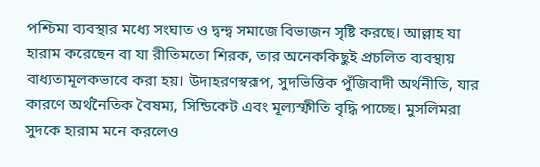পশ্চিমা ব্যবস্থার মধ্যে সংঘাত ও দ্বন্দ্ব সমাজে বিভাজন সৃষ্টি করছে। আল্লাহ যা হারাম করেছেন বা যা রীতিমতো শিরক, তার অনেককিছুই প্রচলিত ব্যবস্থায় বাধ্যতামূলকভাবে করা হয়। উদাহরণস্বরূপ, সুদভিত্তিক পুঁজিবাদী অর্থনীতি, যার কারণে অর্থনৈতিক বৈষম্য, সিন্ডিকেট এবং মূল্যস্ফীতি বৃদ্ধি পাচ্ছে। মুসলিমরা সুদকে হারাম মনে করলেও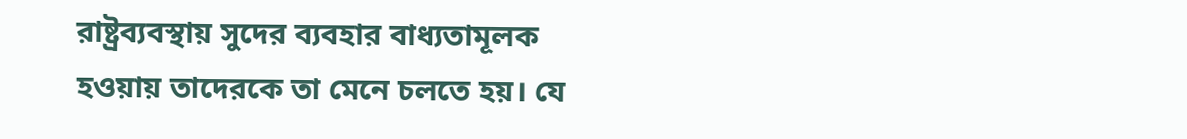রাষ্ট্রব্যবস্থায় সুদের ব্যবহার বাধ্যতামূলক হওয়ায় তাদেরকে তা মেনে চলতে হয়। যে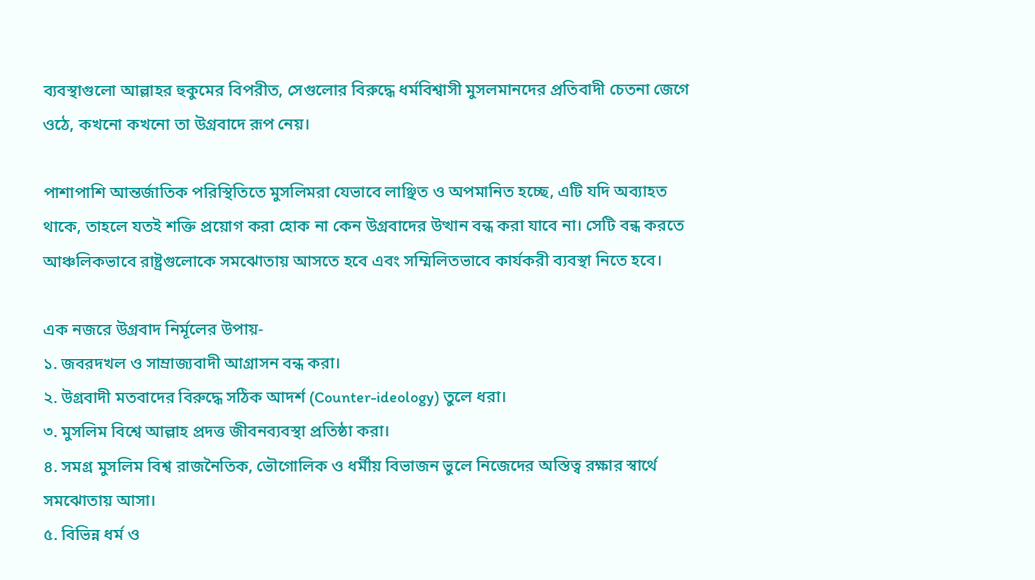ব্যবস্থাগুলো আল্লাহর হুকুমের বিপরীত, সেগুলোর বিরুদ্ধে ধর্মবিশ্বাসী মুসলমানদের প্রতিবাদী চেতনা জেগে ওঠে, কখনো কখনো তা উগ্রবাদে রূপ নেয়।

পাশাপাশি আন্তর্জাতিক পরিস্থিতিতে মুসলিমরা যেভাবে লাঞ্ছিত ও অপমানিত হচ্ছে, এটি যদি অব্যাহত থাকে, তাহলে যতই শক্তি প্রয়োগ করা হোক না কেন উগ্রবাদের উত্থান বন্ধ করা যাবে না। সেটি বন্ধ করতে আঞ্চলিকভাবে রাষ্ট্রগুলোকে সমঝোতায় আসতে হবে এবং সম্মিলিতভাবে কার্যকরী ব্যবস্থা নিতে হবে।

এক নজরে উগ্রবাদ নির্মূলের উপায়-
১. জবরদখল ও সাম্রাজ্যবাদী আগ্রাসন বন্ধ করা।
২. উগ্রবাদী মতবাদের বিরুদ্ধে সঠিক আদর্শ (Counter-ideology) তুলে ধরা।
৩. মুসলিম বিশ্বে আল্লাহ প্রদত্ত জীবনব্যবস্থা প্রতিষ্ঠা করা।
৪. সমগ্র মুসলিম বিশ্ব রাজনৈতিক, ভৌগোলিক ও ধর্মীয় বিভাজন ভুলে নিজেদের অস্তিত্ব রক্ষার স্বার্থে সমঝোতায় আসা।
৫. বিভিন্ন ধর্ম ও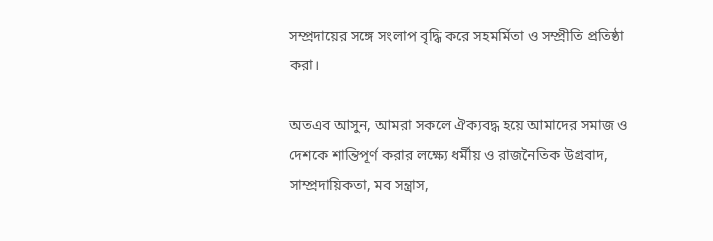সম্প্রদায়ের সঙ্গে সংলাপ বৃদ্ধি করে সহমর্মিতা ও সম্প্রীতি প্রতিষ্ঠা করা।

অতএব আসুন, আমরা সকলে ঐক্যবদ্ধ হয়ে আমাদের সমাজ ও দেশকে শান্তিপূর্ণ করার লক্ষ্যে ধর্মীয় ও রাজনৈতিক উগ্রবাদ, সাম্প্রদায়িকতা, মব সন্ত্রাস,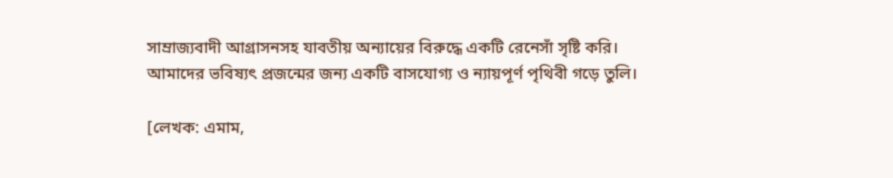সাম্রাজ্যবাদী আগ্রাসনসহ যাবতীয় অন্যায়ের বিরুদ্ধে একটি রেনেসাঁ সৃষ্টি করি। আমাদের ভবিষ্যৎ প্রজন্মের জন্য একটি বাসযোগ্য ও ন্যায়পূর্ণ পৃথিবী গড়ে তুলি।

[লেখক: এমাম,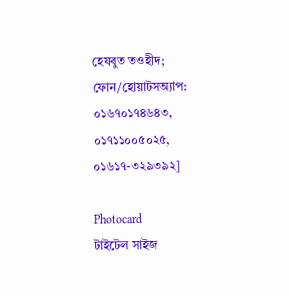হেযবুত তওহীদ; ফোন/হোয়াটসঅ্যাপ: ০১৬৭০১৭৪৬৪৩, ০১৭১১০০৫০২৫, ০১৬১৭-৩২৯৩৯২]

Photocard
টাইটেল সাইজ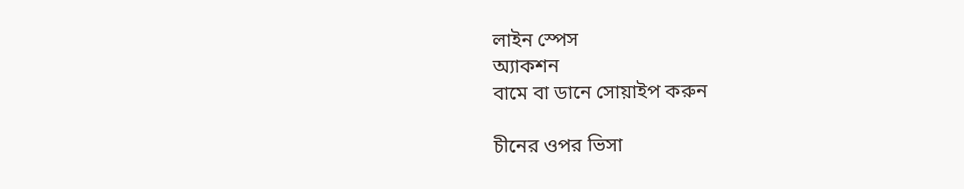লাইন স্পেস
অ্যাকশন
বামে বা ডানে সোয়াইপ করুন

চীনের ওপর ভিসা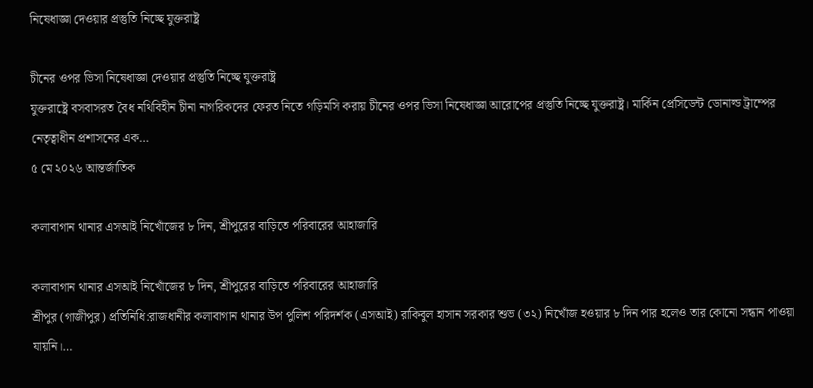নিষেধাজ্ঞা দেওয়ার প্রস্তুতি নিচ্ছে যুক্তরাষ্ট্র

চীনের ওপর ভিসা নিষেধাজ্ঞা দেওয়ার প্রস্তুতি নিচ্ছে যুক্তরাষ্ট্র
যুক্তরাষ্ট্রে বসবাসরত বৈধ নথিবিহীন চীনা নাগরিকদের ফেরত নিতে গড়িমসি করায় চীনের ওপর ভিসা নিষেধাজ্ঞা আরোপের প্রস্তুতি নিচ্ছে যুক্তরাষ্ট্র। মার্কিন প্রেসিডেন্ট ডোনাল্ড ট্রাম্পের নেতৃত্বাধীন প্রশাসনের এক…
৫ মে ২০২৬ আন্তর্জাতিক

কলাবাগান থানার এসআই নিখোঁজের ৮ দিন, শ্রীপুরের বাড়িতে পরিবারের আহাজারি

কলাবাগান থানার এসআই নিখোঁজের ৮ দিন, শ্রীপুরের বাড়িতে পরিবারের আহাজারি
শ্রীপুর (গাজীপুর) প্রতিনিধি:রাজধানীর কলাবাগান থানার উপ পুলিশ পরিদর্শক (এসআই) রাকিবুল হাসান সরকার শুভ (৩২) নিখোঁজ হওয়ার ৮ দিন পার হলেও তার কোনো সন্ধান পাওয়া যায়নি।…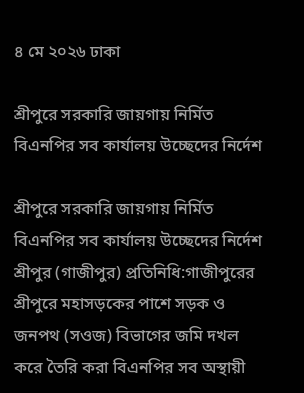৪ মে ২০২৬ ঢাকা

শ্রীপুরে সরকারি জায়গায় নির্মিত বিএনপির সব কার্যালয় উচ্ছেদের নির্দেশ

শ্রীপুরে সরকারি জায়গায় নির্মিত বিএনপির সব কার্যালয় উচ্ছেদের নির্দেশ
শ্রীপুর (গাজীপুর) প্রতিনিধি:গাজীপুরের শ্রীপুরে মহাসড়কের পাশে সড়ক ও জনপথ (সওজ) বিভাগের জমি দখল করে তৈরি করা বিএনপির সব অস্থায়ী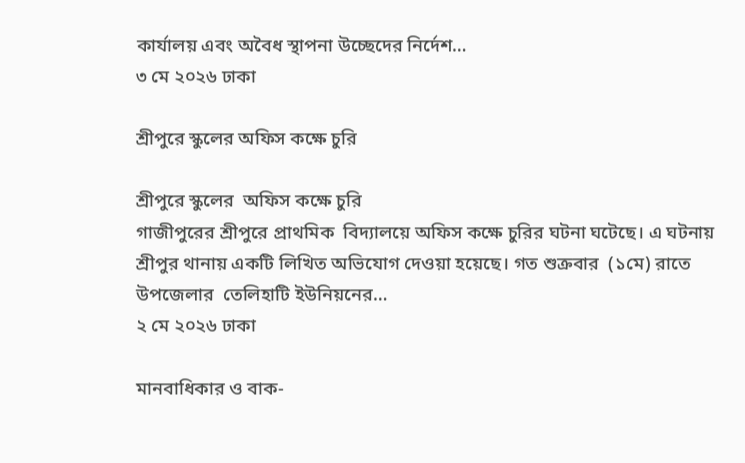কার্যালয় এবং অবৈধ স্থাপনা উচ্ছেদের নির্দেশ…
৩ মে ২০২৬ ঢাকা

শ্রীপুরে স্কুলের অফিস কক্ষে চুরি

শ্রীপুরে স্কুলের  অফিস কক্ষে চুরি
গাজীপুরের শ্রীপুরে প্রাথমিক  বিদ্যালয়ে অফিস কক্ষে চুরির ঘটনা ঘটেছে। এ ঘটনায় শ্রীপুর থানায় একটি লিখিত অভিযোগ দেওয়া হয়েছে। গত শুক্রবার  (১মে) রাতে  উপজেলার  তেলিহাটি ইউনিয়নের…
২ মে ২০২৬ ঢাকা

মানবাধিকার ও বাক-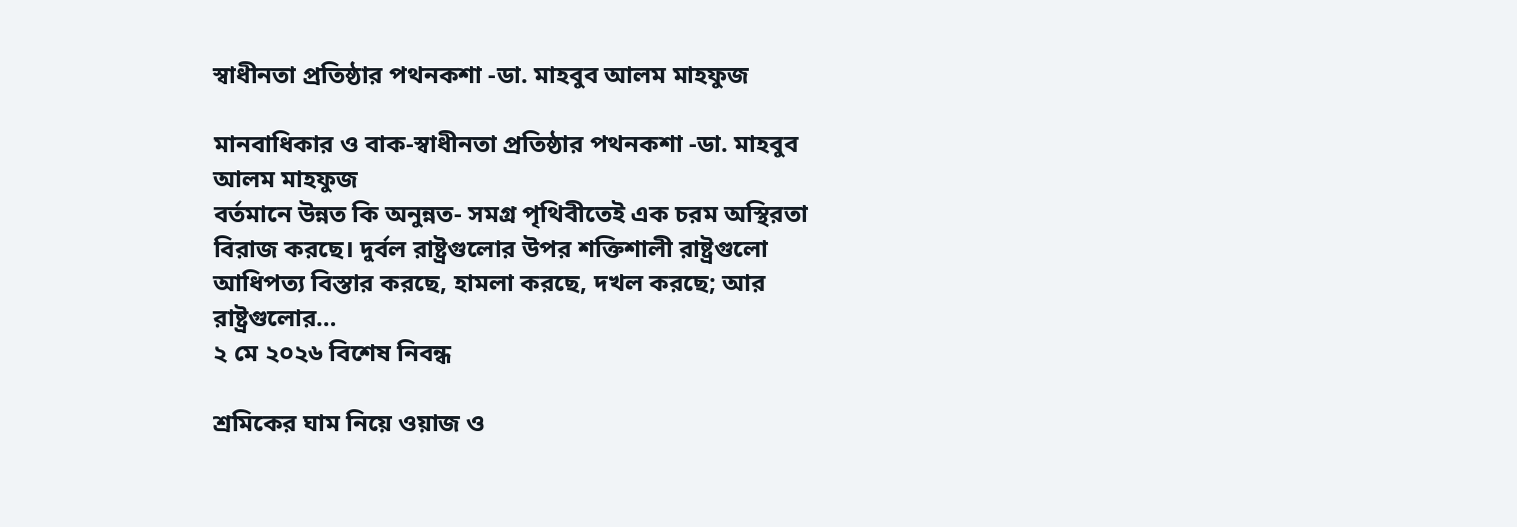স্বাধীনতা প্রতিষ্ঠার পথনকশা -ডা. মাহবুব আলম মাহফুজ

মানবাধিকার ও বাক-স্বাধীনতা প্রতিষ্ঠার পথনকশা -ডা. মাহবুব আলম মাহফুজ
বর্তমানে উন্নত কি অনুন্নত- সমগ্র পৃথিবীতেই এক চরম অস্থিরতা বিরাজ করছে। দুর্বল রাষ্ট্রগুলোর উপর শক্তিশালী রাষ্ট্রগুলো আধিপত্য বিস্তার করছে, হামলা করছে, দখল করছে; আর রাষ্ট্রগুলোর…
২ মে ২০২৬ বিশেষ নিবন্ধ

শ্রমিকের ঘাম নিয়ে ওয়াজ ও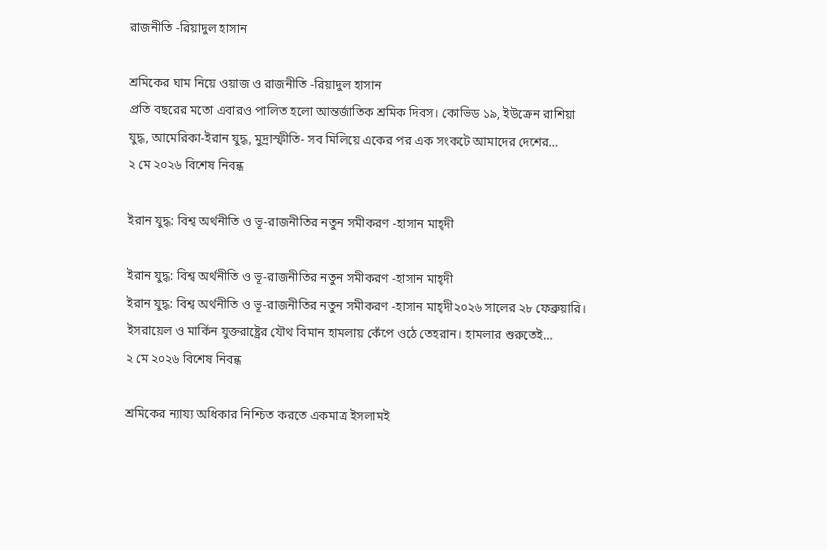রাজনীতি -রিয়াদুল হাসান

শ্রমিকের ঘাম নিয়ে ওয়াজ ও রাজনীতি -রিয়াদুল হাসান
প্রতি বছরের মতো এবারও পালিত হলো আন্তর্জাতিক শ্রমিক দিবস। কোভিড ১৯, ইউক্রেন রাশিয়া যুদ্ধ, আমেরিকা-ইরান যুদ্ধ, মুদ্রাস্ফীতি- সব মিলিয়ে একের পর এক সংকটে আমাদের দেশের…
২ মে ২০২৬ বিশেষ নিবন্ধ

ইরান যুদ্ধ: বিশ্ব অর্থনীতি ও ভূ-রাজনীতির নতুন সমীকরণ -হাসান মাহ্দী

ইরান যুদ্ধ: বিশ্ব অর্থনীতি ও ভূ-রাজনীতির নতুন সমীকরণ -হাসান মাহ্দী
ইরান যুদ্ধ: বিশ্ব অর্থনীতি ও ভূ-রাজনীতির নতুন সমীকরণ -হাসান মাহ্দী২০২৬ সালের ২৮ ফেব্রুয়ারি। ইসরায়েল ও মার্কিন যুক্তরাষ্ট্রের যৌথ বিমান হামলায় কেঁপে ওঠে তেহরান। হামলার শুরুতেই…
২ মে ২০২৬ বিশেষ নিবন্ধ

শ্রমিকের ন্যায্য অধিকার নিশ্চিত করতে একমাত্র ইসলামই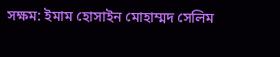সক্ষম: ইমাম হোসাইন মোহাম্মদ সেলিম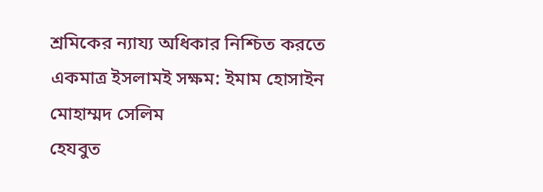শ্রমিকের ন্যায্য অধিকার নিশ্চিত করতে একমাত্র ইসলামই সক্ষম: ইমাম হোসাইন মোহাম্মদ সেলিম
হেযবুত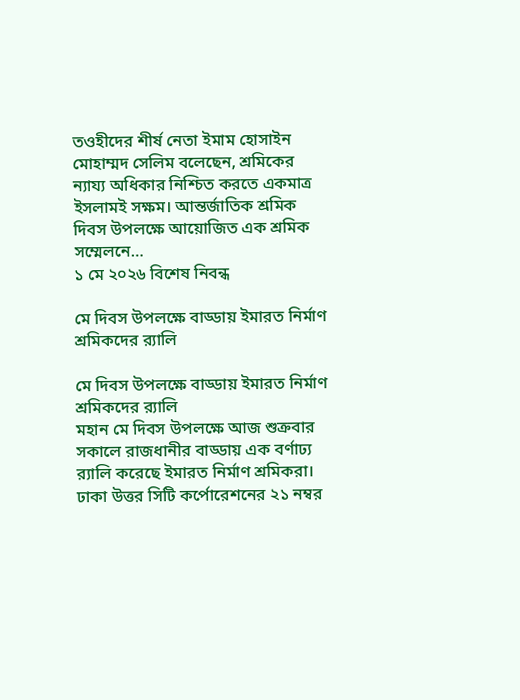তওহীদের শীর্ষ নেতা ইমাম হোসাইন মোহাম্মদ সেলিম বলেছেন, শ্রমিকের ন্যায্য অধিকার নিশ্চিত করতে একমাত্র ইসলামই সক্ষম। আন্তর্জাতিক শ্রমিক দিবস উপলক্ষে আয়োজিত এক শ্রমিক সম্মেলনে…
১ মে ২০২৬ বিশেষ নিবন্ধ

মে দিবস উপলক্ষে বাড্ডায় ইমারত নির্মাণ শ্রমিকদের র‍্যালি

মে দিবস উপলক্ষে বাড্ডায় ইমারত নির্মাণ শ্রমিকদের র‍্যালি
মহান মে দিবস উপলক্ষে আজ শুক্রবার সকালে রাজধানীর বাড্ডায় এক বর্ণাঢ্য র‍্যালি করেছে ইমারত নির্মাণ শ্রমিকরা। ঢাকা উত্তর সিটি কর্পোরেশনের ২১ নম্বর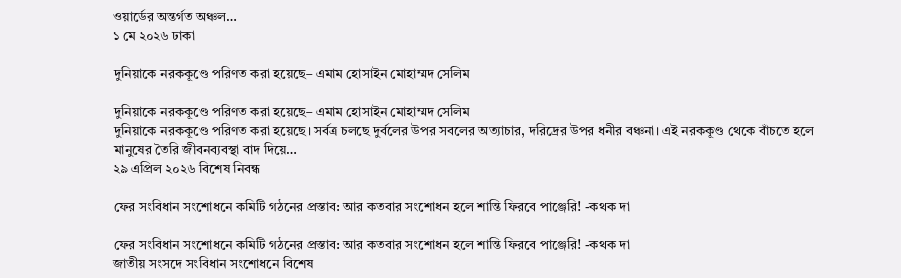ওয়ার্ডের অন্তর্গত অঞ্চল…
১ মে ২০২৬ ঢাকা

দুনিয়াকে নরককূণ্ডে পরিণত করা হয়েছে– এমাম হোসাইন মোহাম্মদ সেলিম

দুনিয়াকে নরককূণ্ডে পরিণত করা হয়েছে– এমাম হোসাইন মোহাম্মদ সেলিম
দুনিয়াকে নরককূণ্ডে পরিণত করা হয়েছে। সর্বত্র চলছে দুর্বলের উপর সবলের অত্যাচার, দরিদ্রের উপর ধনীর বঞ্চনা। এই নরককূণ্ড থেকে বাঁচতে হলে মানুষের তৈরি জীবনব্যবস্থা বাদ দিয়ে…
২৯ এপ্রিল ২০২৬ বিশেষ নিবন্ধ

ফের সংবিধান সংশোধনে কমিটি গঠনের প্রস্তাব: আর কতবার সংশোধন হলে শান্তি ফিরবে পাঞ্জেরি! -কথক দা

ফের সংবিধান সংশোধনে কমিটি গঠনের প্রস্তাব: আর কতবার সংশোধন হলে শান্তি ফিরবে পাঞ্জেরি! -কথক দা
জাতীয় সংসদে সংবিধান সংশোধনে বিশেষ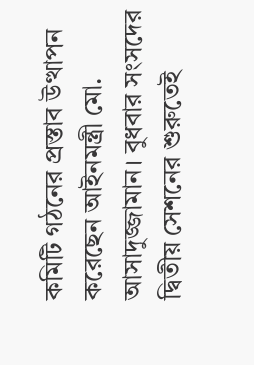কমিটি গঠনের প্রস্তাব উত্থাপন করেছেন আইনমন্ত্রী মো. আসাদুজ্জামান। বুধবার সংসদের দ্বিতীয় সেশনের শুরুতেই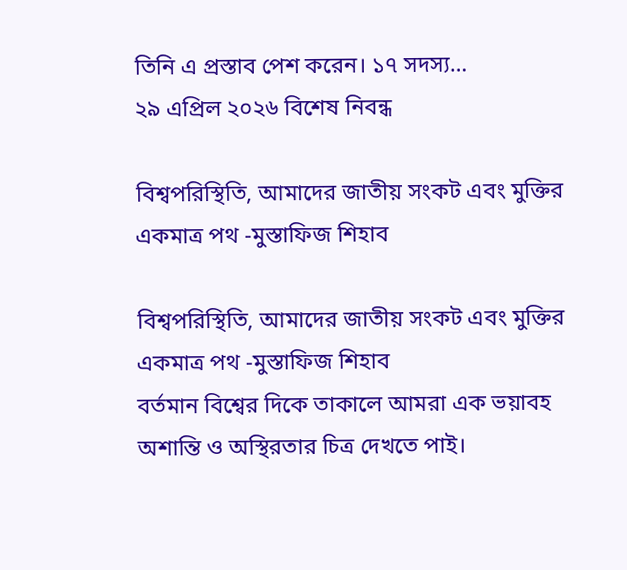তিনি এ প্রস্তাব পেশ করেন। ১৭ সদস্য…
২৯ এপ্রিল ২০২৬ বিশেষ নিবন্ধ

বিশ্বপরিস্থিতি, আমাদের জাতীয় সংকট এবং মুক্তির একমাত্র পথ -মুস্তাফিজ শিহাব

বিশ্বপরিস্থিতি, আমাদের জাতীয় সংকট এবং মুক্তির একমাত্র পথ -মুস্তাফিজ শিহাব
বর্তমান বিশ্বের দিকে তাকালে আমরা এক ভয়াবহ অশান্তি ও অস্থিরতার চিত্র দেখতে পাই।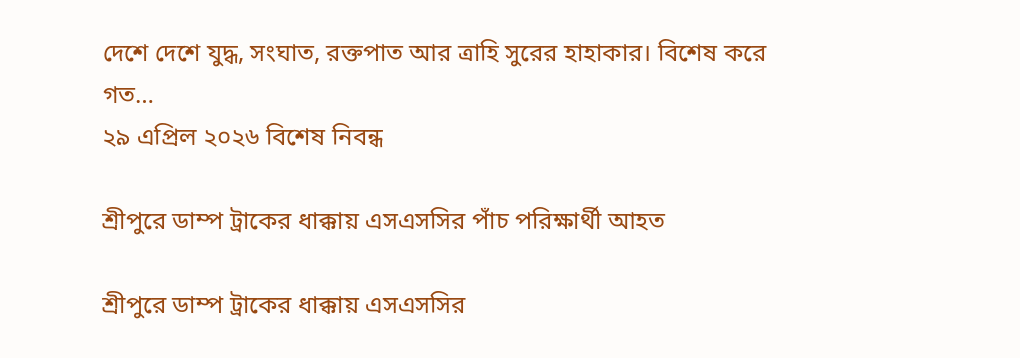দেশে দেশে যুদ্ধ, সংঘাত, রক্তপাত আর ত্রাহি সুরের হাহাকার। বিশেষ করে গত…
২৯ এপ্রিল ২০২৬ বিশেষ নিবন্ধ

শ্রীপুরে ডাম্প ট্রাকের ধাক্কায় এসএসসির পাঁচ পরিক্ষার্থী আহত

শ্রীপুরে ডাম্প ট্রাকের ধাক্কায় এসএসসির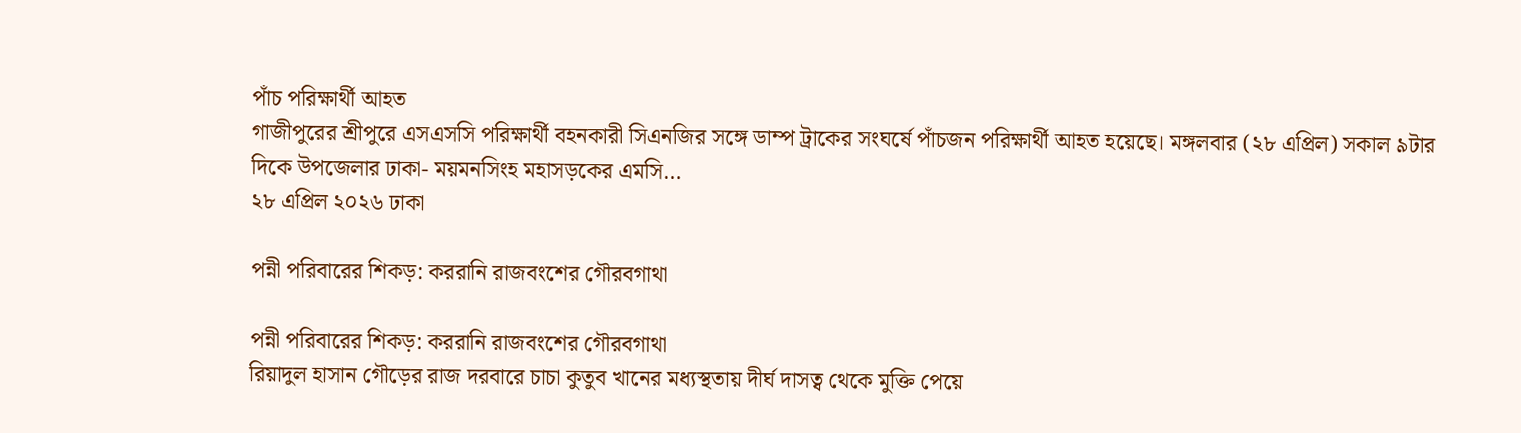পাঁচ পরিক্ষার্থী আহত
গাজীপুরের শ্রীপুরে এসএসসি পরিক্ষার্থী বহনকারী সিএনজির সঙ্গে ডাম্প ট্রাকের সংঘর্ষে পাঁচজন পরিক্ষার্থী আহত হয়েছে। মঙ্গলবার (২৮ এপ্রিল) সকাল ৯টার দিকে উপজেলার ঢাকা- ময়মনসিংহ মহাসড়কের এমসি…
২৮ এপ্রিল ২০২৬ ঢাকা

পন্নী পরিবারের শিকড়: কররানি রাজবংশের গৌরবগাথা

পন্নী পরিবারের শিকড়: কররানি রাজবংশের গৌরবগাথা
রিয়াদুল হাসান গৌড়ের রাজ দরবারে চাচা কুতুব খানের মধ্যস্থতায় দীর্ঘ দাসত্ব থেকে মুক্তি পেয়ে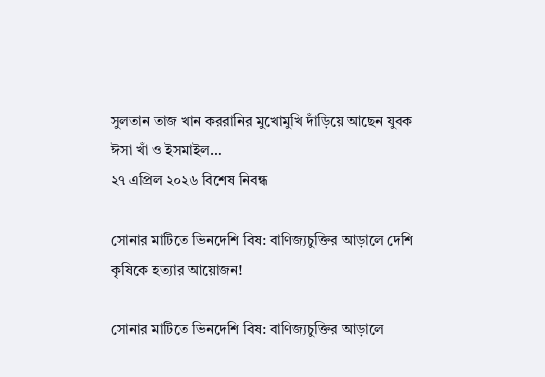সুলতান তাজ খান কররানির মুখোমুখি দাঁড়িয়ে আছেন যুবক ঈসা খাঁ ও ইসমাইল…
২৭ এপ্রিল ২০২৬ বিশেষ নিবন্ধ

সোনার মাটিতে ভিনদেশি বিষ: বাণিজ্যচুক্তির আড়ালে দেশি কৃষিকে হত্যার আয়োজন!

সোনার মাটিতে ভিনদেশি বিষ: বাণিজ্যচুক্তির আড়ালে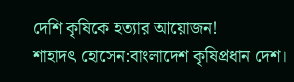দেশি কৃষিকে হত্যার আয়োজন!
শাহাদৎ হোসেন:বাংলাদেশ কৃষিপ্রধান দেশ।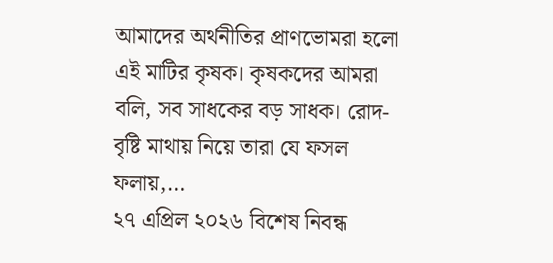আমাদের অর্থনীতির প্রাণভোমরা হলো এই মাটির কৃষক। কৃষকদের আমরা বলি, সব সাধকের বড় সাধক। রোদ-বৃষ্টি মাথায় নিয়ে তারা যে ফসল ফলায়,…
২৭ এপ্রিল ২০২৬ বিশেষ নিবন্ধ